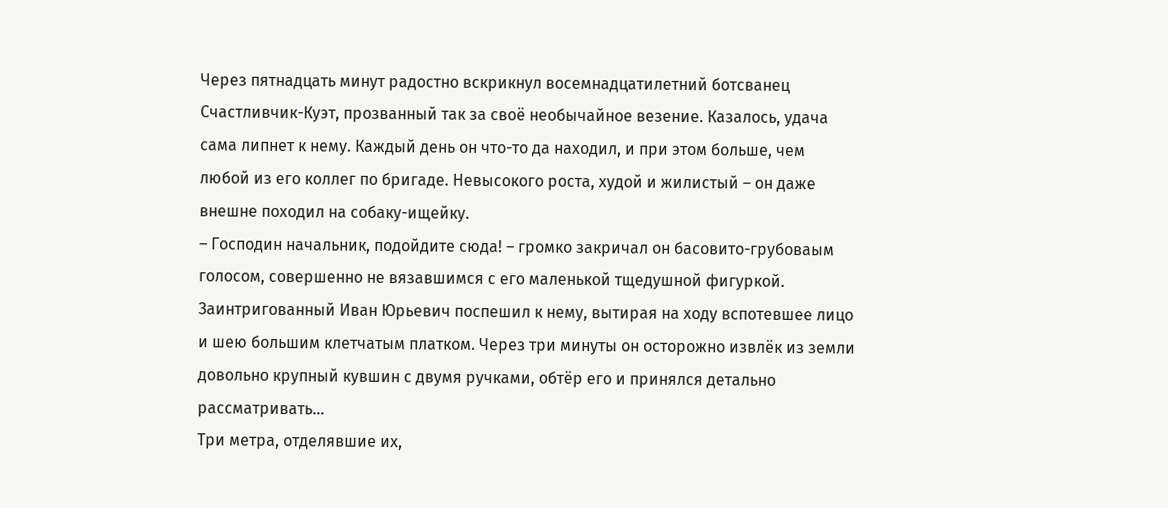Через пятнадцать минут радостно вскрикнул восемнадцатилетний ботсванец Счастливчик-Куэт, прозванный так за своё необычайное везение. Казалось, удача сама липнет к нему. Каждый день он что-то да находил, и при этом больше, чем любой из его коллег по бригаде. Невысокого роста, худой и жилистый – он даже внешне походил на собаку-ищейку.
– Господин начальник, подойдите сюда! – громко закричал он басовито-грубоваым голосом, совершенно не вязавшимся с его маленькой тщедушной фигуркой.
Заинтригованный Иван Юрьевич поспешил к нему, вытирая на ходу вспотевшее лицо и шею большим клетчатым платком. Через три минуты он осторожно извлёк из земли довольно крупный кувшин с двумя ручками, обтёр его и принялся детально рассматривать…
Три метра, отделявшие их,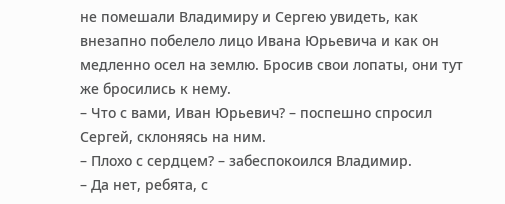не помешали Владимиру и Сергею увидеть, как внезапно побелело лицо Ивана Юрьевича и как он медленно осел на землю. Бросив свои лопаты, они тут же бросились к нему.
– Что с вами, Иван Юрьевич? – поспешно спросил Сергей, склоняясь на ним.
– Плохо с сердцем? – забеспокоился Владимир.
– Да нет, ребята, с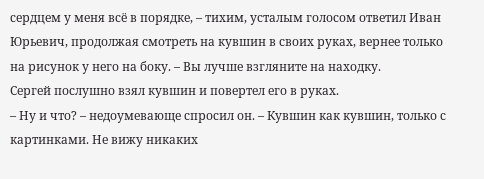сердцем у меня всё в порядке, – тихим, усталым голосом ответил Иван Юрьевич, продолжая смотреть на кувшин в своих руках, вернее только на рисунок у него на боку. – Вы лучше взгляните на находку.
Сергей послушно взял кувшин и повертел его в руках.
– Ну и что? – недоумевающе спросил он. – Кувшин как кувшин, только с картинками. Не вижу никаких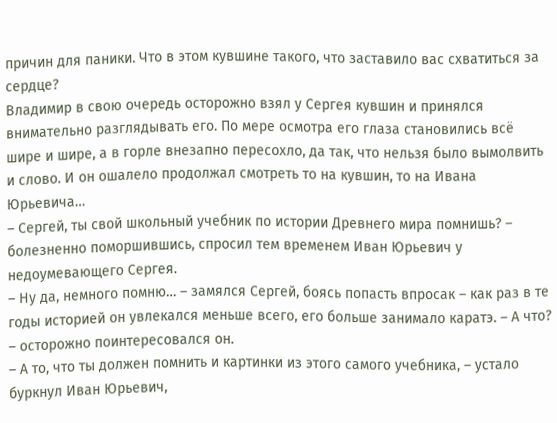причин для паники. Что в этом кувшине такого, что заставило вас схватиться за сердце?
Владимир в свою очередь осторожно взял у Сергея кувшин и принялся внимательно разглядывать его. По мере осмотра его глаза становились всё шире и шире, а в горле внезапно пересохло, да так, что нельзя было вымолвить и слово. И он ошалело продолжал смотреть то на кувшин, то на Ивана Юрьевича…
– Сергей, ты свой школьный учебник по истории Древнего мира помнишь? – болезненно поморшившись, спросил тем временем Иван Юрьевич у недоумевающего Сергея.
– Ну да, немного помню… – замялся Сергей, боясь попасть впросак – как раз в те годы историей он увлекался меньше всего, его больше занимало каратэ. – А что? – осторожно поинтересовался он.
– А то, что ты должен помнить и картинки из этого самого учебника, – устало буркнул Иван Юрьевич,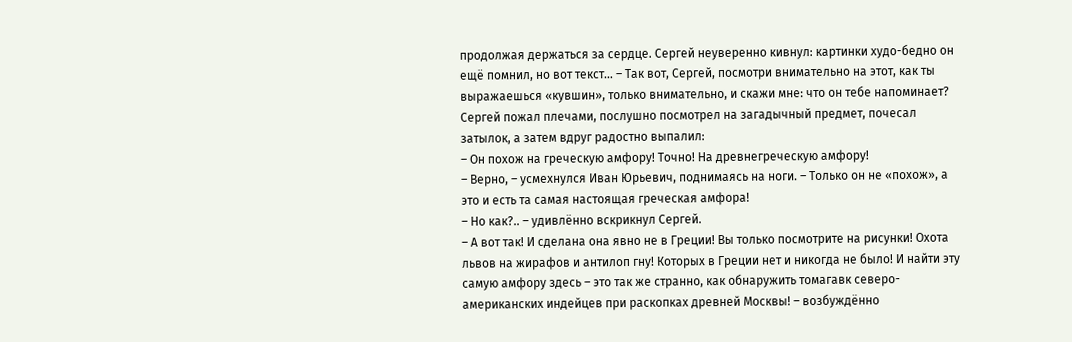продолжая держаться за сердце. Сергей неуверенно кивнул: картинки худо-бедно он ещё помнил, но вот текст… – Так вот, Сергей, посмотри внимательно на этот, как ты выражаешься «кувшин», только внимательно, и скажи мне: что он тебе напоминает?
Сергей пожал плечами, послушно посмотрел на загадычный предмет, почесал затылок, а затем вдруг радостно выпалил:
– Он похож на греческую амфору! Точно! На древнегреческую амфору!
– Верно, – усмехнулся Иван Юрьевич, поднимаясь на ноги. – Только он не «похож», а это и есть та самая настоящая греческая амфора!
– Но как?.. – удивлённо вскрикнул Сергей.
– А вот так! И сделана она явно не в Греции! Вы только посмотрите на рисунки! Охота львов на жирафов и антилоп гну! Которых в Греции нет и никогда не было! И найти эту самую амфору здесь – это так же странно, как обнаружить томагавк северо-американских индейцев при раскопках древней Москвы! – возбуждённо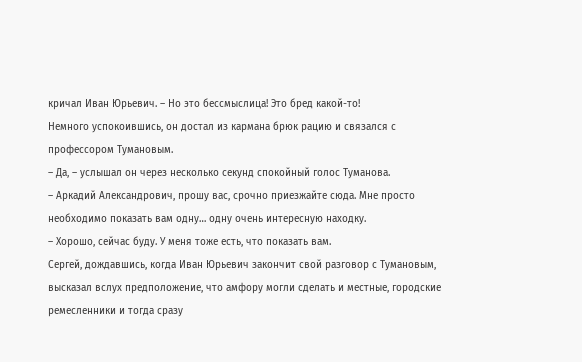кричал Иван Юрьевич. – Но это бессмыслица! Это бред какой-то!
Немного успокоившись, он достал из кармана брюк рацию и связался с профессором Тумановым.
– Да, – услышал он через несколько секунд спокойный голос Туманова.
– Аркадий Александрович, прошу вас, срочно приезжайте сюда. Мне просто необходимо показать вам одну… одну очень интересную находку.
– Хорошо, сейчас буду. У меня тоже есть, что показать вам.
Сергей, дождавшись, когда Иван Юрьевич закончит свой разговор с Тумановым, высказал вслух предположение, что амфору могли сделать и местные, городские ремесленники и тогда сразу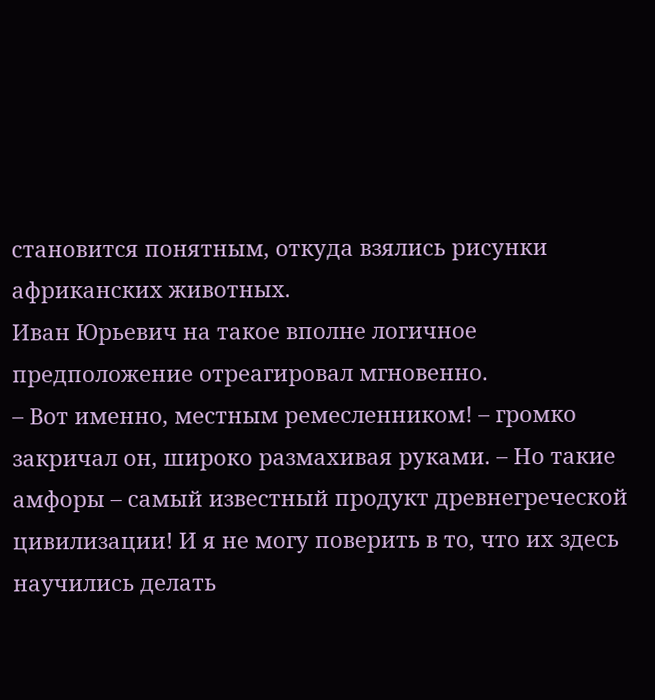становится понятным, откуда взялись рисунки африканских животных.
Иван Юрьевич на такое вполне логичное предположение отреагировал мгновенно.
– Вот именно, местным ремесленником! – громко закричал он, широко размахивая руками. – Но такие амфоры – самый известный продукт древнегреческой цивилизации! И я не могу поверить в то, что их здесь научились делать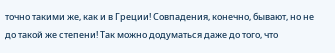точно такими же, как и в Греции! Совпадения, конечно, бывают, но не до такой же степени! Так можно додуматься даже до того, что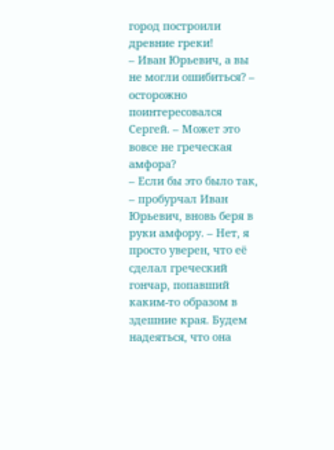город построили древние греки!
– Иван Юрьевич, а вы не могли ошибиться? – осторожно поинтересовался Сергей. – Может это вовсе не греческая амфора?
– Если бы это было так, – пробурчал Иван Юрьевич, вновь беря в руки амфору. – Нет, я просто уверен, что её сделал греческий гончар, попавший каким-то образом в здешние края. Будем надеяться, что она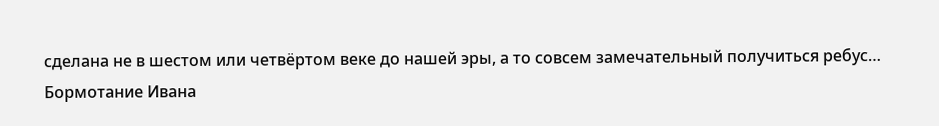сделана не в шестом или четвёртом веке до нашей эры, а то совсем замечательный получиться ребус…
Бормотание Ивана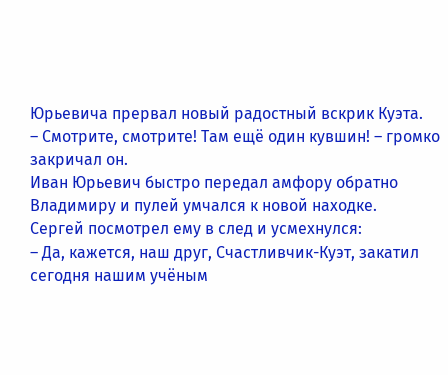Юрьевича прервал новый радостный вскрик Куэта.
– Смотрите, смотрите! Там ещё один кувшин! – громко закричал он.
Иван Юрьевич быстро передал амфору обратно Владимиру и пулей умчался к новой находке.
Сергей посмотрел ему в след и усмехнулся:
– Да, кажется, наш друг, Счастливчик-Куэт, закатил сегодня нашим учёным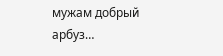мужам добрый арбуз…